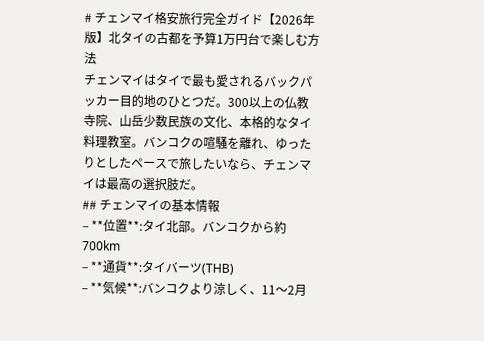# チェンマイ格安旅行完全ガイド【2026年版】北タイの古都を予算1万円台で楽しむ方法
チェンマイはタイで最も愛されるバックパッカー目的地のひとつだ。300以上の仏教寺院、山岳少数民族の文化、本格的なタイ料理教室。バンコクの喧騒を離れ、ゆったりとしたペースで旅したいなら、チェンマイは最高の選択肢だ。
## チェンマイの基本情報
– **位置**:タイ北部。バンコクから約700km
– **通貨**:タイバーツ(THB)
– **気候**:バンコクより涼しく、11〜2月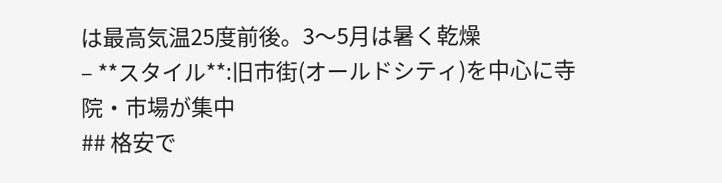は最高気温25度前後。3〜5月は暑く乾燥
– **スタイル**:旧市街(オールドシティ)を中心に寺院・市場が集中
## 格安で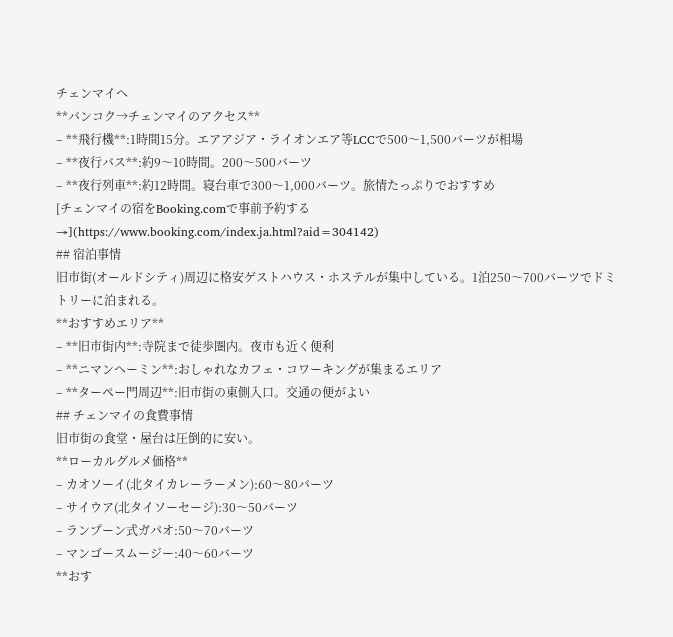チェンマイへ
**バンコク→チェンマイのアクセス**
– **飛行機**:1時間15分。エアアジア・ライオンエア等LCCで500〜1,500バーツが相場
– **夜行バス**:約9〜10時間。200〜500バーツ
– **夜行列車**:約12時間。寝台車で300〜1,000バーツ。旅情たっぷりでおすすめ
[チェンマイの宿をBooking.comで事前予約する →](https://www.booking.com/index.ja.html?aid=304142)
## 宿泊事情
旧市街(オールドシティ)周辺に格安ゲストハウス・ホステルが集中している。1泊250〜700バーツでドミトリーに泊まれる。
**おすすめエリア**
– **旧市街内**:寺院まで徒歩圏内。夜市も近く便利
– **ニマンヘーミン**:おしゃれなカフェ・コワーキングが集まるエリア
– **ターペー門周辺**:旧市街の東側入口。交通の便がよい
## チェンマイの食費事情
旧市街の食堂・屋台は圧倒的に安い。
**ローカルグルメ価格**
– カオソーイ(北タイカレーラーメン):60〜80バーツ
– サイウア(北タイソーセージ):30〜50バーツ
– ランプーン式ガパオ:50〜70バーツ
– マンゴースムージー:40〜60バーツ
**おす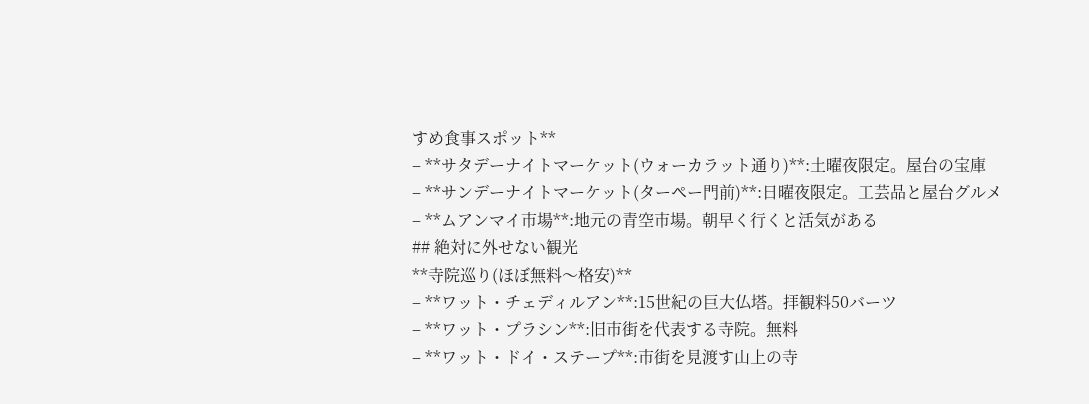すめ食事スポット**
– **サタデーナイトマーケット(ウォーカラット通り)**:土曜夜限定。屋台の宝庫
– **サンデーナイトマーケット(ターペー門前)**:日曜夜限定。工芸品と屋台グルメ
– **ムアンマイ市場**:地元の青空市場。朝早く行くと活気がある
## 絶対に外せない観光
**寺院巡り(ほぼ無料〜格安)**
– **ワット・チェディルアン**:15世紀の巨大仏塔。拝観料50バーツ
– **ワット・プラシン**:旧市街を代表する寺院。無料
– **ワット・ドイ・ステープ**:市街を見渡す山上の寺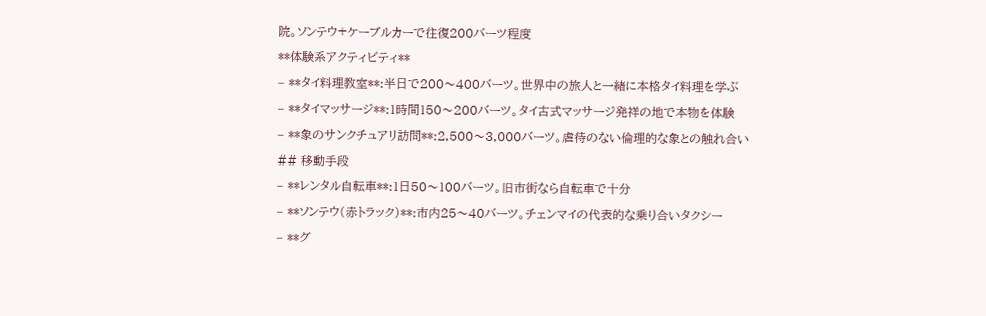院。ソンテウ+ケーブルカーで往復200バーツ程度
**体験系アクティビティ**
– **タイ料理教室**:半日で200〜400バーツ。世界中の旅人と一緒に本格タイ料理を学ぶ
– **タイマッサージ**:1時間150〜200バーツ。タイ古式マッサージ発祥の地で本物を体験
– **象のサンクチュアリ訪問**:2,500〜3,000バーツ。虐待のない倫理的な象との触れ合い
## 移動手段
– **レンタル自転車**:1日50〜100バーツ。旧市街なら自転車で十分
– **ソンテウ(赤トラック)**:市内25〜40バーツ。チェンマイの代表的な乗り合いタクシー
– **グ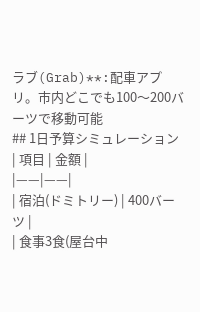ラブ(Grab)**:配車アプリ。市内どこでも100〜200バーツで移動可能
## 1日予算シミュレーション
| 項目 | 金額 |
|——|——|
| 宿泊(ドミトリー) | 400バーツ |
| 食事3食(屋台中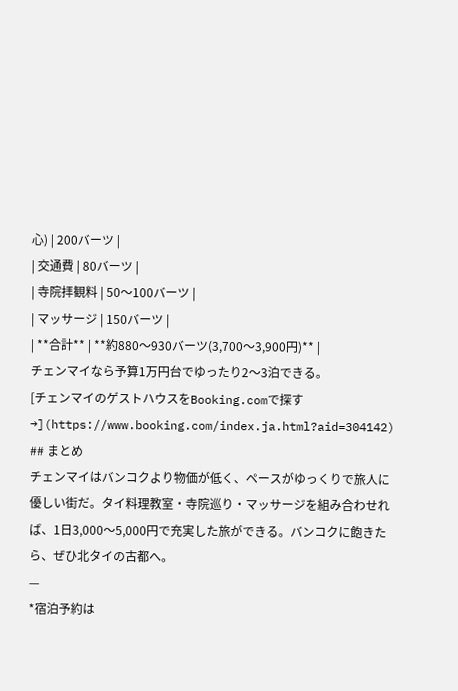心) | 200バーツ |
| 交通費 | 80バーツ |
| 寺院拝観料 | 50〜100バーツ |
| マッサージ | 150バーツ |
| **合計** | **約880〜930バーツ(3,700〜3,900円)** |
チェンマイなら予算1万円台でゆったり2〜3泊できる。
[チェンマイのゲストハウスをBooking.comで探す →](https://www.booking.com/index.ja.html?aid=304142)
## まとめ
チェンマイはバンコクより物価が低く、ペースがゆっくりで旅人に優しい街だ。タイ料理教室・寺院巡り・マッサージを組み合わせれば、1日3,000〜5,000円で充実した旅ができる。バンコクに飽きたら、ぜひ北タイの古都へ。
—
*宿泊予約は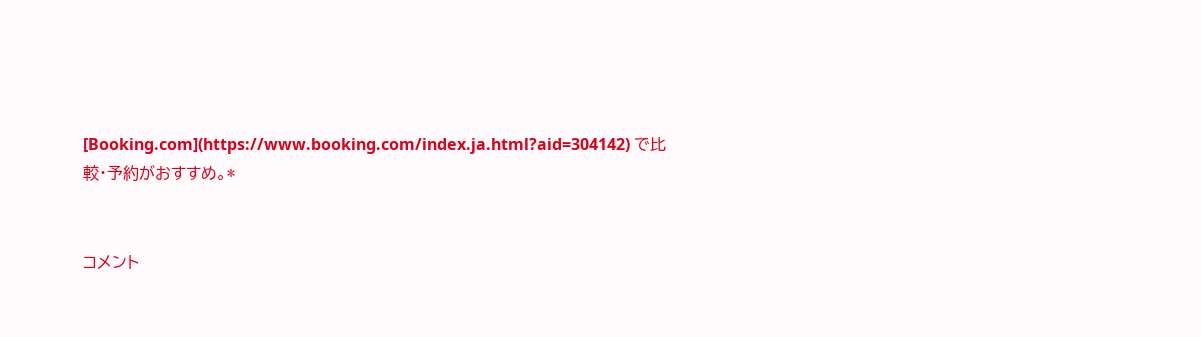[Booking.com](https://www.booking.com/index.ja.html?aid=304142) で比較・予約がおすすめ。*


コメント